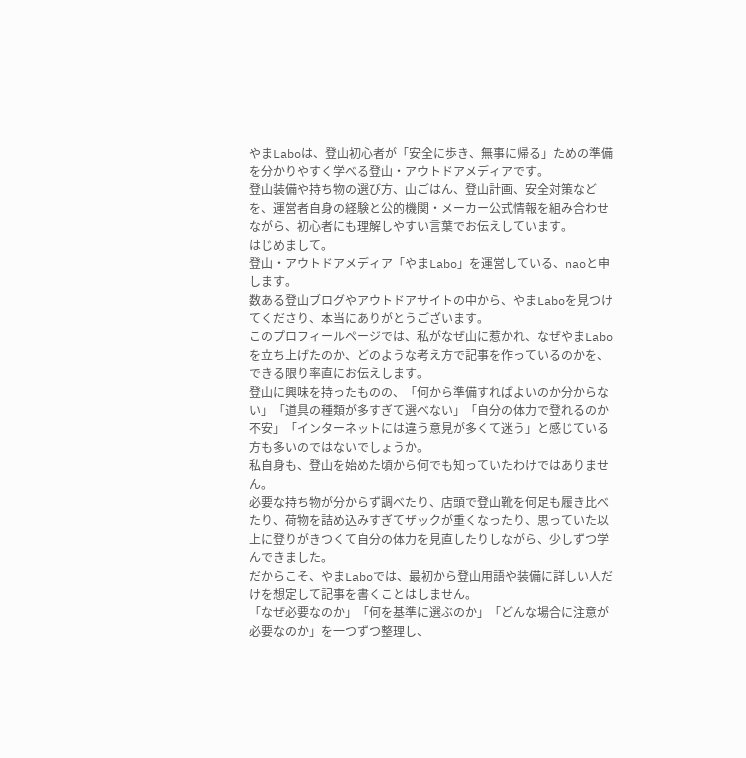やまLaboは、登山初心者が「安全に歩き、無事に帰る」ための準備を分かりやすく学べる登山・アウトドアメディアです。
登山装備や持ち物の選び方、山ごはん、登山計画、安全対策などを、運営者自身の経験と公的機関・メーカー公式情報を組み合わせながら、初心者にも理解しやすい言葉でお伝えしています。
はじめまして。
登山・アウトドアメディア「やまLabo」を運営している、naoと申します。
数ある登山ブログやアウトドアサイトの中から、やまLaboを見つけてくださり、本当にありがとうございます。
このプロフィールページでは、私がなぜ山に惹かれ、なぜやまLaboを立ち上げたのか、どのような考え方で記事を作っているのかを、できる限り率直にお伝えします。
登山に興味を持ったものの、「何から準備すればよいのか分からない」「道具の種類が多すぎて選べない」「自分の体力で登れるのか不安」「インターネットには違う意見が多くて迷う」と感じている方も多いのではないでしょうか。
私自身も、登山を始めた頃から何でも知っていたわけではありません。
必要な持ち物が分からず調べたり、店頭で登山靴を何足も履き比べたり、荷物を詰め込みすぎてザックが重くなったり、思っていた以上に登りがきつくて自分の体力を見直したりしながら、少しずつ学んできました。
だからこそ、やまLaboでは、最初から登山用語や装備に詳しい人だけを想定して記事を書くことはしません。
「なぜ必要なのか」「何を基準に選ぶのか」「どんな場合に注意が必要なのか」を一つずつ整理し、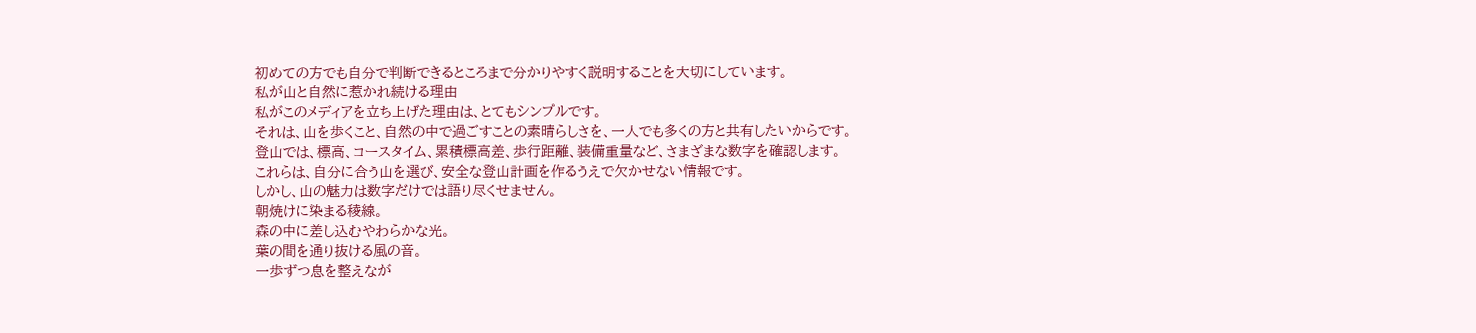初めての方でも自分で判断できるところまで分かりやすく説明することを大切にしています。
私が山と自然に惹かれ続ける理由
私がこのメディアを立ち上げた理由は、とてもシンプルです。
それは、山を歩くこと、自然の中で過ごすことの素晴らしさを、一人でも多くの方と共有したいからです。
登山では、標高、コースタイム、累積標高差、歩行距離、装備重量など、さまざまな数字を確認します。
これらは、自分に合う山を選び、安全な登山計画を作るうえで欠かせない情報です。
しかし、山の魅力は数字だけでは語り尽くせません。
朝焼けに染まる稜線。
森の中に差し込むやわらかな光。
葉の間を通り抜ける風の音。
一歩ずつ息を整えなが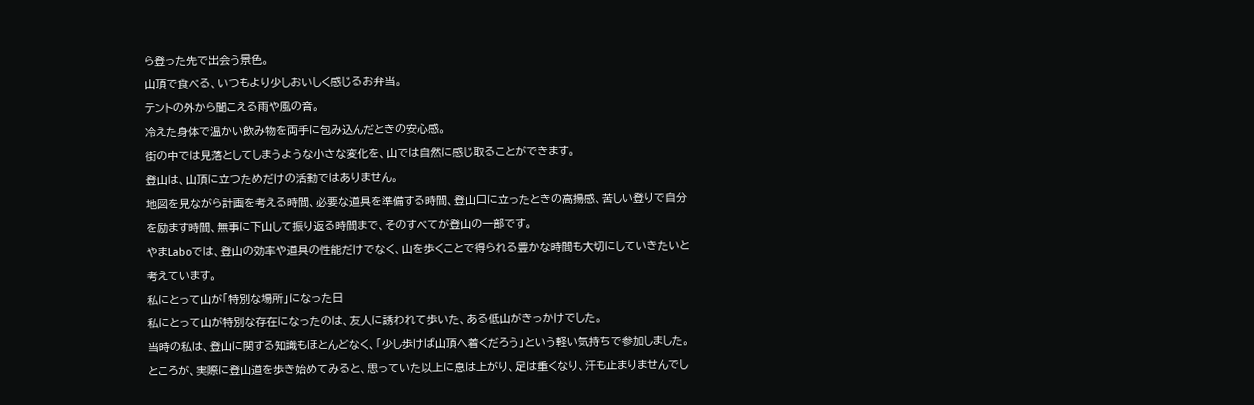ら登った先で出会う景色。
山頂で食べる、いつもより少しおいしく感じるお弁当。
テントの外から聞こえる雨や風の音。
冷えた身体で温かい飲み物を両手に包み込んだときの安心感。
街の中では見落としてしまうような小さな変化を、山では自然に感じ取ることができます。
登山は、山頂に立つためだけの活動ではありません。
地図を見ながら計画を考える時間、必要な道具を準備する時間、登山口に立ったときの高揚感、苦しい登りで自分を励ます時間、無事に下山して振り返る時間まで、そのすべてが登山の一部です。
やまLaboでは、登山の効率や道具の性能だけでなく、山を歩くことで得られる豊かな時間も大切にしていきたいと考えています。
私にとって山が「特別な場所」になった日
私にとって山が特別な存在になったのは、友人に誘われて歩いた、ある低山がきっかけでした。
当時の私は、登山に関する知識もほとんどなく、「少し歩けば山頂へ着くだろう」という軽い気持ちで参加しました。
ところが、実際に登山道を歩き始めてみると、思っていた以上に息は上がり、足は重くなり、汗も止まりませんでし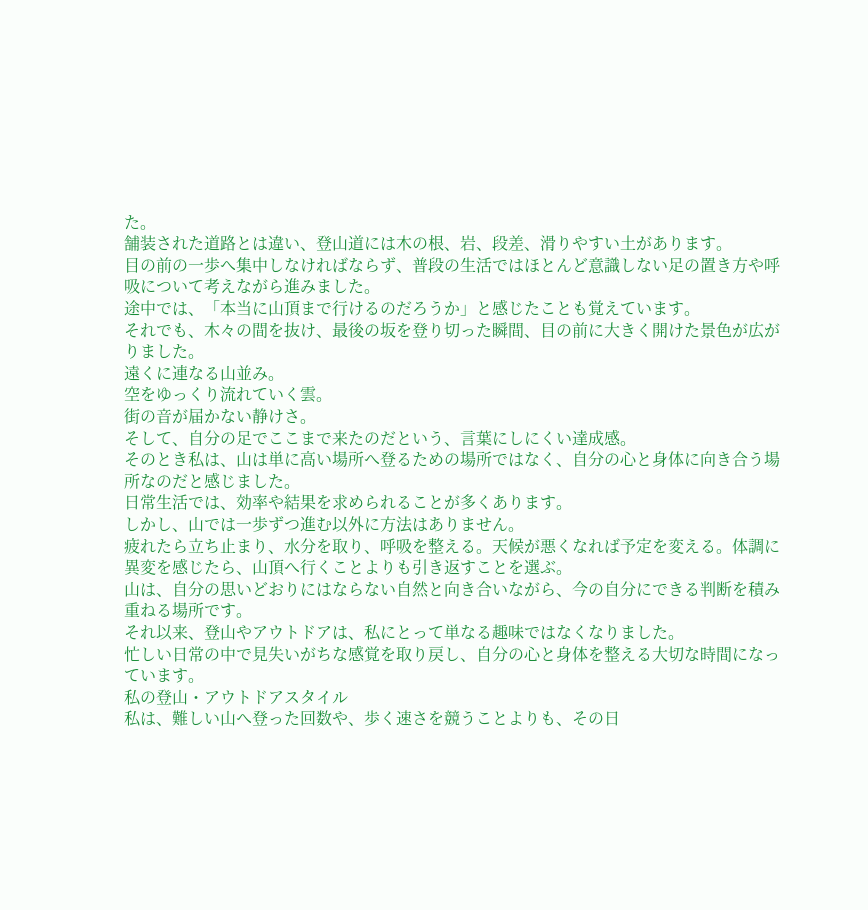た。
舗装された道路とは違い、登山道には木の根、岩、段差、滑りやすい土があります。
目の前の一歩へ集中しなければならず、普段の生活ではほとんど意識しない足の置き方や呼吸について考えながら進みました。
途中では、「本当に山頂まで行けるのだろうか」と感じたことも覚えています。
それでも、木々の間を抜け、最後の坂を登り切った瞬間、目の前に大きく開けた景色が広がりました。
遠くに連なる山並み。
空をゆっくり流れていく雲。
街の音が届かない静けさ。
そして、自分の足でここまで来たのだという、言葉にしにくい達成感。
そのとき私は、山は単に高い場所へ登るための場所ではなく、自分の心と身体に向き合う場所なのだと感じました。
日常生活では、効率や結果を求められることが多くあります。
しかし、山では一歩ずつ進む以外に方法はありません。
疲れたら立ち止まり、水分を取り、呼吸を整える。天候が悪くなれば予定を変える。体調に異変を感じたら、山頂へ行くことよりも引き返すことを選ぶ。
山は、自分の思いどおりにはならない自然と向き合いながら、今の自分にできる判断を積み重ねる場所です。
それ以来、登山やアウトドアは、私にとって単なる趣味ではなくなりました。
忙しい日常の中で見失いがちな感覚を取り戻し、自分の心と身体を整える大切な時間になっています。
私の登山・アウトドアスタイル
私は、難しい山へ登った回数や、歩く速さを競うことよりも、その日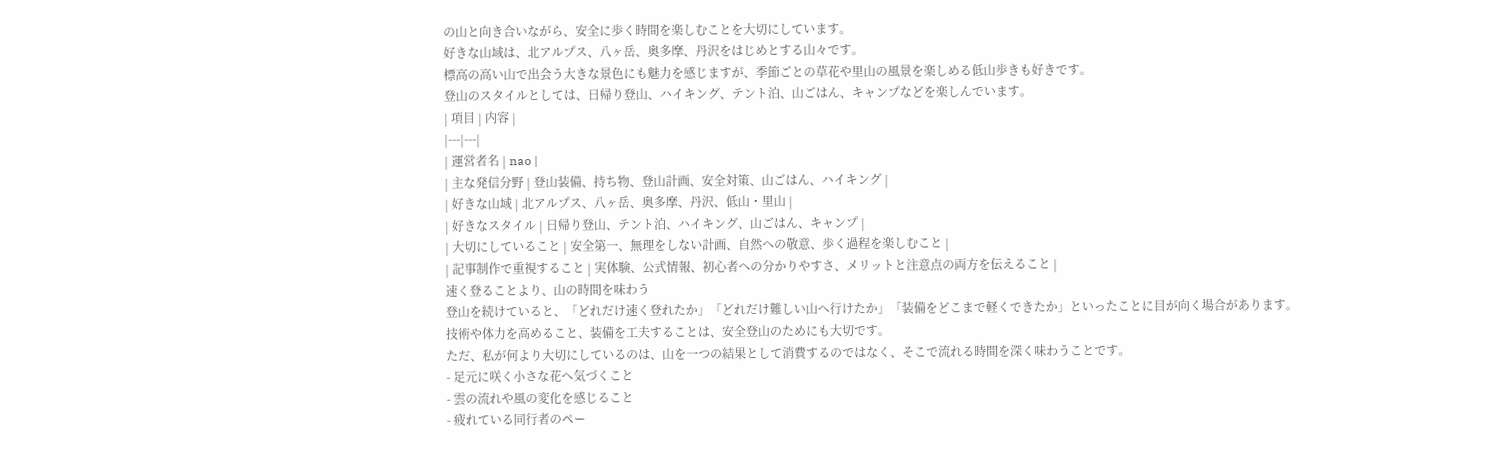の山と向き合いながら、安全に歩く時間を楽しむことを大切にしています。
好きな山域は、北アルプス、八ヶ岳、奥多摩、丹沢をはじめとする山々です。
標高の高い山で出会う大きな景色にも魅力を感じますが、季節ごとの草花や里山の風景を楽しめる低山歩きも好きです。
登山のスタイルとしては、日帰り登山、ハイキング、テント泊、山ごはん、キャンプなどを楽しんでいます。
| 項目 | 内容 |
|---|---|
| 運営者名 | nao |
| 主な発信分野 | 登山装備、持ち物、登山計画、安全対策、山ごはん、ハイキング |
| 好きな山域 | 北アルプス、八ヶ岳、奥多摩、丹沢、低山・里山 |
| 好きなスタイル | 日帰り登山、テント泊、ハイキング、山ごはん、キャンプ |
| 大切にしていること | 安全第一、無理をしない計画、自然への敬意、歩く過程を楽しむこと |
| 記事制作で重視すること | 実体験、公式情報、初心者への分かりやすさ、メリットと注意点の両方を伝えること |
速く登ることより、山の時間を味わう
登山を続けていると、「どれだけ速く登れたか」「どれだけ難しい山へ行けたか」「装備をどこまで軽くできたか」といったことに目が向く場合があります。
技術や体力を高めること、装備を工夫することは、安全登山のためにも大切です。
ただ、私が何より大切にしているのは、山を一つの結果として消費するのではなく、そこで流れる時間を深く味わうことです。
- 足元に咲く小さな花へ気づくこと
- 雲の流れや風の変化を感じること
- 疲れている同行者のペー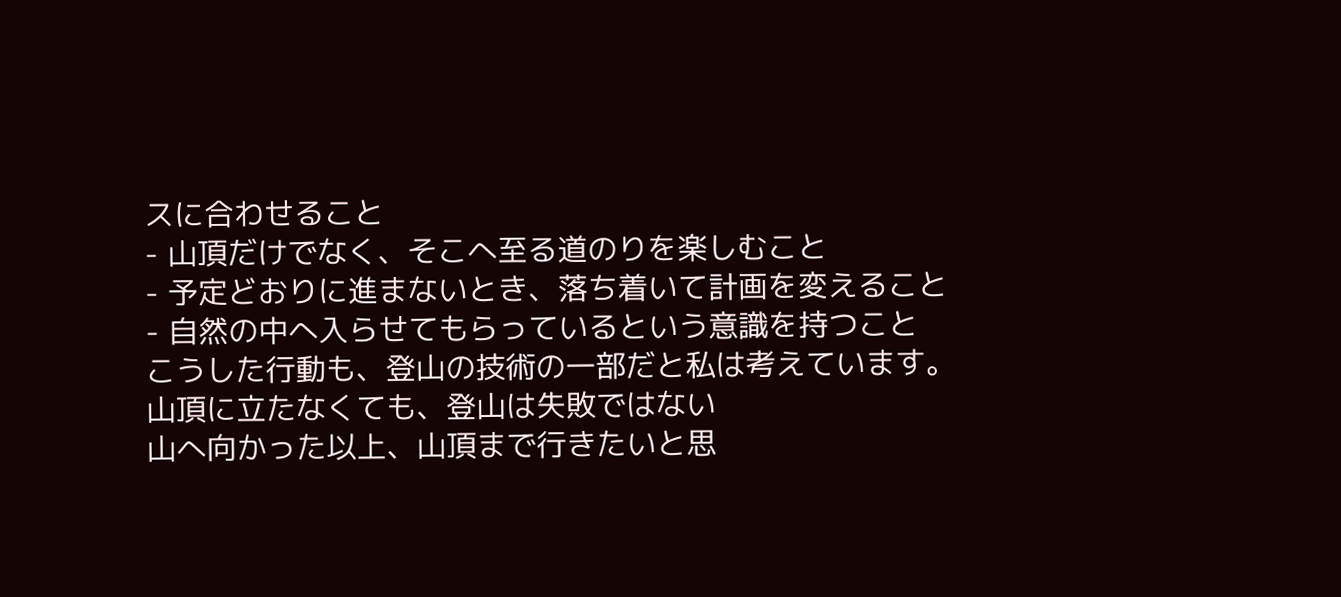スに合わせること
- 山頂だけでなく、そこへ至る道のりを楽しむこと
- 予定どおりに進まないとき、落ち着いて計画を変えること
- 自然の中へ入らせてもらっているという意識を持つこと
こうした行動も、登山の技術の一部だと私は考えています。
山頂に立たなくても、登山は失敗ではない
山へ向かった以上、山頂まで行きたいと思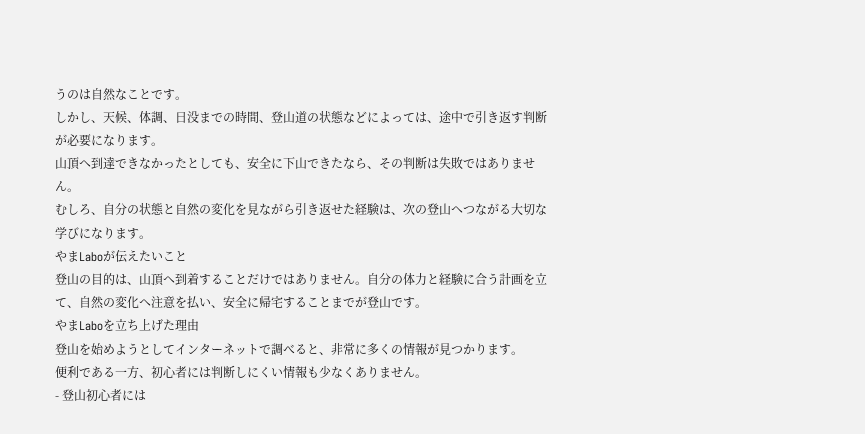うのは自然なことです。
しかし、天候、体調、日没までの時間、登山道の状態などによっては、途中で引き返す判断が必要になります。
山頂へ到達できなかったとしても、安全に下山できたなら、その判断は失敗ではありません。
むしろ、自分の状態と自然の変化を見ながら引き返せた経験は、次の登山へつながる大切な学びになります。
やまLaboが伝えたいこと
登山の目的は、山頂へ到着することだけではありません。自分の体力と経験に合う計画を立て、自然の変化へ注意を払い、安全に帰宅することまでが登山です。
やまLaboを立ち上げた理由
登山を始めようとしてインターネットで調べると、非常に多くの情報が見つかります。
便利である一方、初心者には判断しにくい情報も少なくありません。
- 登山初心者には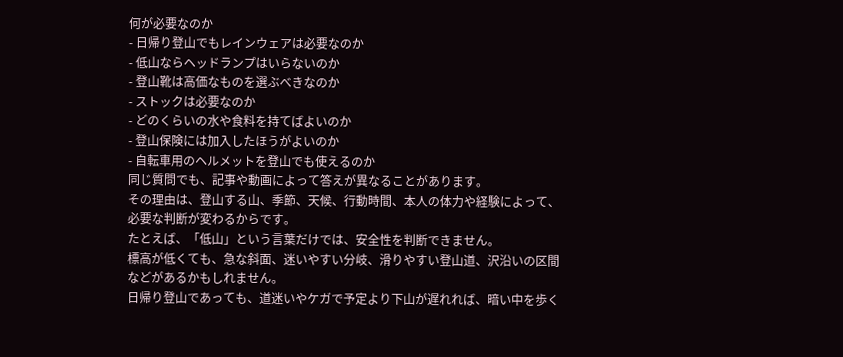何が必要なのか
- 日帰り登山でもレインウェアは必要なのか
- 低山ならヘッドランプはいらないのか
- 登山靴は高価なものを選ぶべきなのか
- ストックは必要なのか
- どのくらいの水や食料を持てばよいのか
- 登山保険には加入したほうがよいのか
- 自転車用のヘルメットを登山でも使えるのか
同じ質問でも、記事や動画によって答えが異なることがあります。
その理由は、登山する山、季節、天候、行動時間、本人の体力や経験によって、必要な判断が変わるからです。
たとえば、「低山」という言葉だけでは、安全性を判断できません。
標高が低くても、急な斜面、迷いやすい分岐、滑りやすい登山道、沢沿いの区間などがあるかもしれません。
日帰り登山であっても、道迷いやケガで予定より下山が遅れれば、暗い中を歩く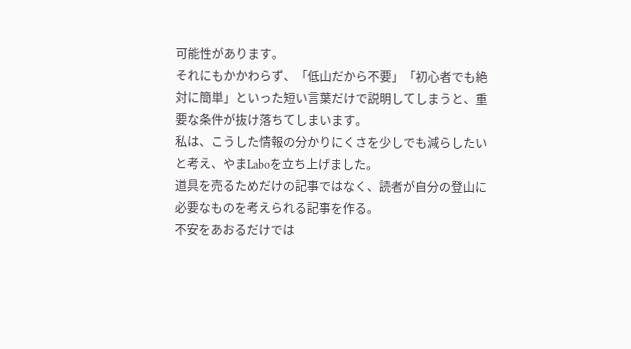可能性があります。
それにもかかわらず、「低山だから不要」「初心者でも絶対に簡単」といった短い言葉だけで説明してしまうと、重要な条件が抜け落ちてしまいます。
私は、こうした情報の分かりにくさを少しでも減らしたいと考え、やまLaboを立ち上げました。
道具を売るためだけの記事ではなく、読者が自分の登山に必要なものを考えられる記事を作る。
不安をあおるだけでは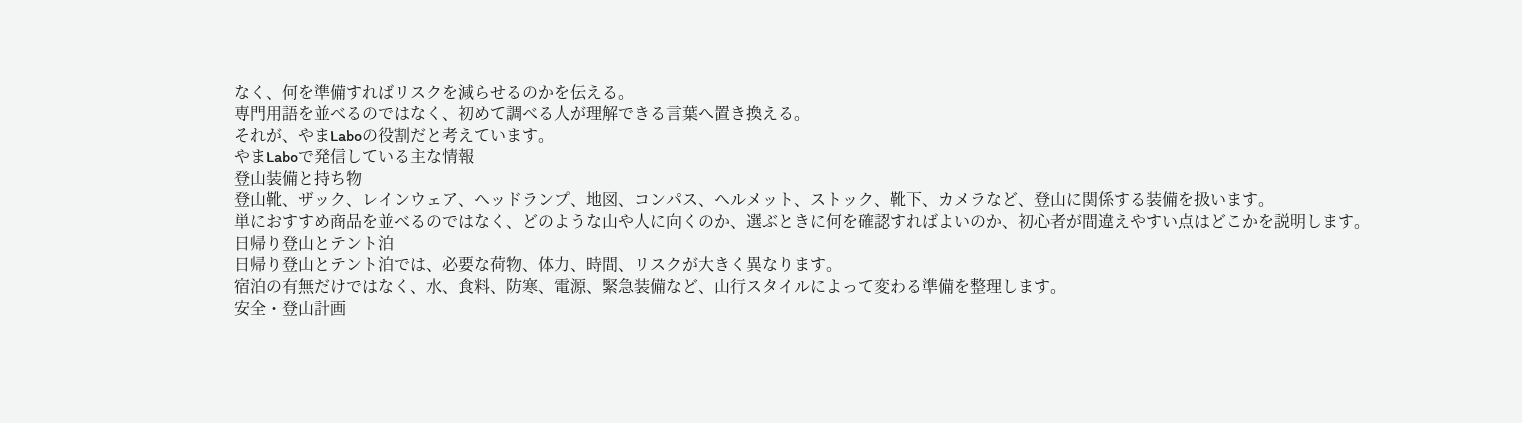なく、何を準備すればリスクを減らせるのかを伝える。
専門用語を並べるのではなく、初めて調べる人が理解できる言葉へ置き換える。
それが、やまLaboの役割だと考えています。
やまLaboで発信している主な情報
登山装備と持ち物
登山靴、ザック、レインウェア、ヘッドランプ、地図、コンパス、ヘルメット、ストック、靴下、カメラなど、登山に関係する装備を扱います。
単におすすめ商品を並べるのではなく、どのような山や人に向くのか、選ぶときに何を確認すればよいのか、初心者が間違えやすい点はどこかを説明します。
日帰り登山とテント泊
日帰り登山とテント泊では、必要な荷物、体力、時間、リスクが大きく異なります。
宿泊の有無だけではなく、水、食料、防寒、電源、緊急装備など、山行スタイルによって変わる準備を整理します。
安全・登山計画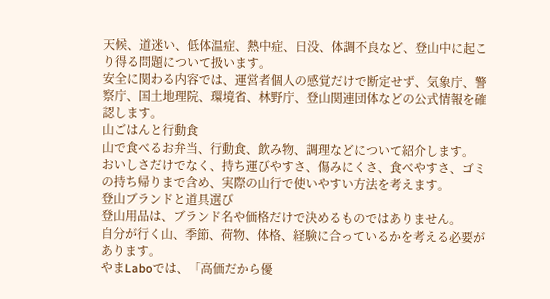天候、道迷い、低体温症、熱中症、日没、体調不良など、登山中に起こり得る問題について扱います。
安全に関わる内容では、運営者個人の感覚だけで断定せず、気象庁、警察庁、国土地理院、環境省、林野庁、登山関連団体などの公式情報を確認します。
山ごはんと行動食
山で食べるお弁当、行動食、飲み物、調理などについて紹介します。
おいしさだけでなく、持ち運びやすさ、傷みにくさ、食べやすさ、ゴミの持ち帰りまで含め、実際の山行で使いやすい方法を考えます。
登山ブランドと道具選び
登山用品は、ブランド名や価格だけで決めるものではありません。
自分が行く山、季節、荷物、体格、経験に合っているかを考える必要があります。
やまLaboでは、「高価だから優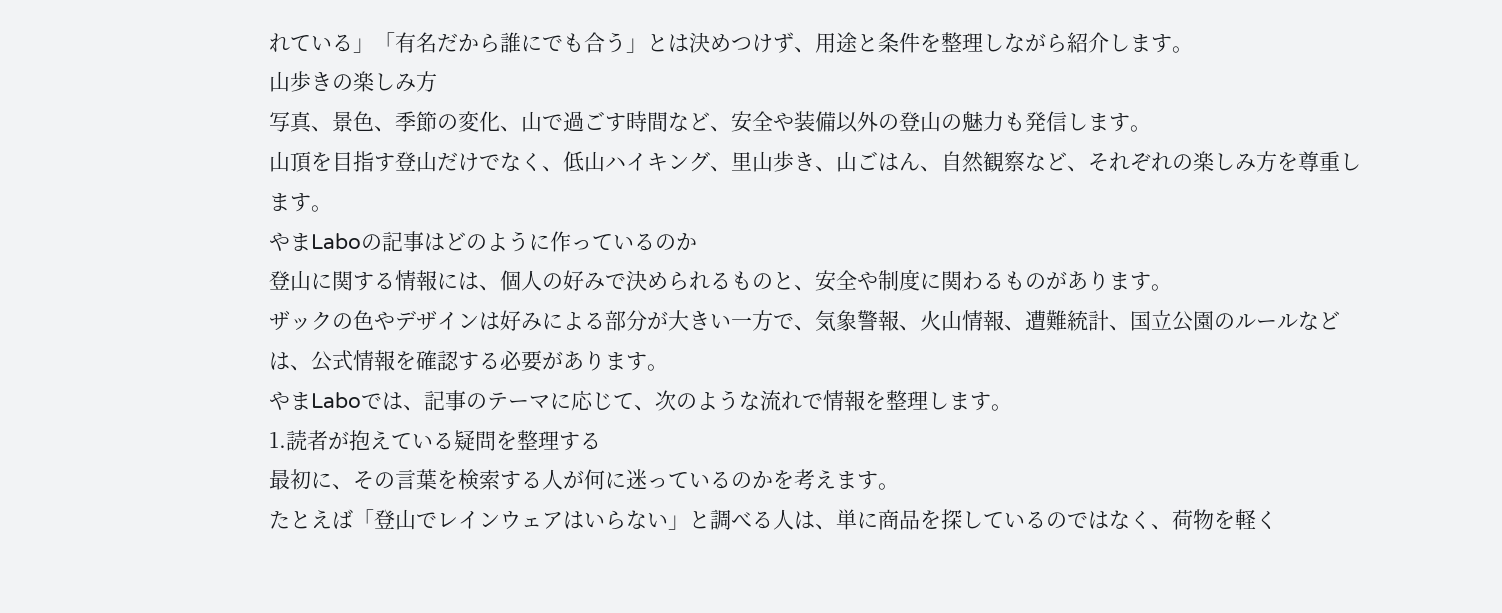れている」「有名だから誰にでも合う」とは決めつけず、用途と条件を整理しながら紹介します。
山歩きの楽しみ方
写真、景色、季節の変化、山で過ごす時間など、安全や装備以外の登山の魅力も発信します。
山頂を目指す登山だけでなく、低山ハイキング、里山歩き、山ごはん、自然観察など、それぞれの楽しみ方を尊重します。
やまLaboの記事はどのように作っているのか
登山に関する情報には、個人の好みで決められるものと、安全や制度に関わるものがあります。
ザックの色やデザインは好みによる部分が大きい一方で、気象警報、火山情報、遭難統計、国立公園のルールなどは、公式情報を確認する必要があります。
やまLaboでは、記事のテーマに応じて、次のような流れで情報を整理します。
1.読者が抱えている疑問を整理する
最初に、その言葉を検索する人が何に迷っているのかを考えます。
たとえば「登山でレインウェアはいらない」と調べる人は、単に商品を探しているのではなく、荷物を軽く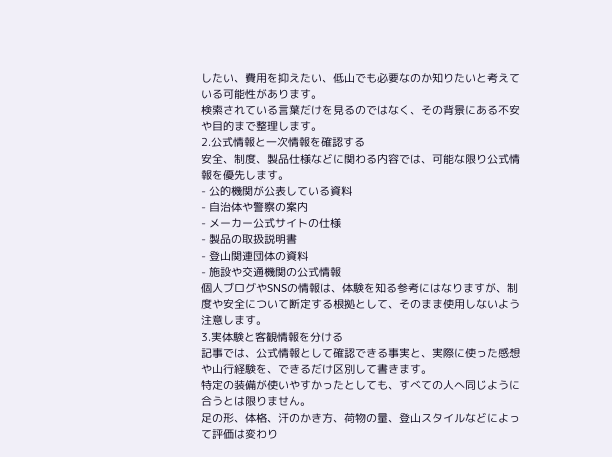したい、費用を抑えたい、低山でも必要なのか知りたいと考えている可能性があります。
検索されている言葉だけを見るのではなく、その背景にある不安や目的まで整理します。
2.公式情報と一次情報を確認する
安全、制度、製品仕様などに関わる内容では、可能な限り公式情報を優先します。
- 公的機関が公表している資料
- 自治体や警察の案内
- メーカー公式サイトの仕様
- 製品の取扱説明書
- 登山関連団体の資料
- 施設や交通機関の公式情報
個人ブログやSNSの情報は、体験を知る参考にはなりますが、制度や安全について断定する根拠として、そのまま使用しないよう注意します。
3.実体験と客観情報を分ける
記事では、公式情報として確認できる事実と、実際に使った感想や山行経験を、できるだけ区別して書きます。
特定の装備が使いやすかったとしても、すべての人へ同じように合うとは限りません。
足の形、体格、汗のかき方、荷物の量、登山スタイルなどによって評価は変わり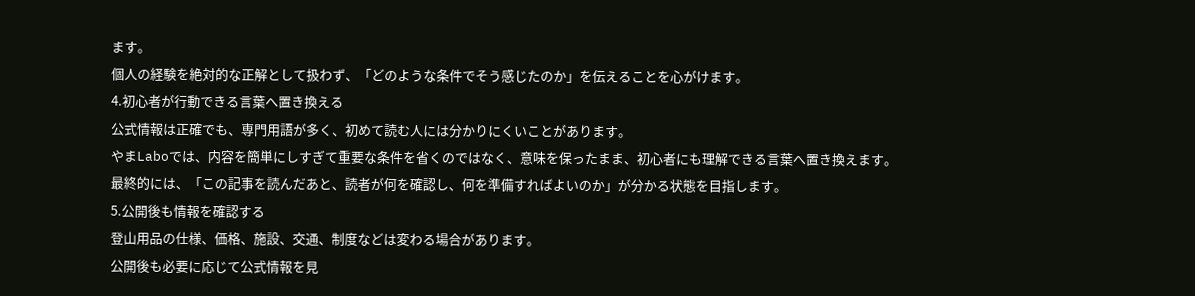ます。
個人の経験を絶対的な正解として扱わず、「どのような条件でそう感じたのか」を伝えることを心がけます。
4.初心者が行動できる言葉へ置き換える
公式情報は正確でも、専門用語が多く、初めて読む人には分かりにくいことがあります。
やまLaboでは、内容を簡単にしすぎて重要な条件を省くのではなく、意味を保ったまま、初心者にも理解できる言葉へ置き換えます。
最終的には、「この記事を読んだあと、読者が何を確認し、何を準備すればよいのか」が分かる状態を目指します。
5.公開後も情報を確認する
登山用品の仕様、価格、施設、交通、制度などは変わる場合があります。
公開後も必要に応じて公式情報を見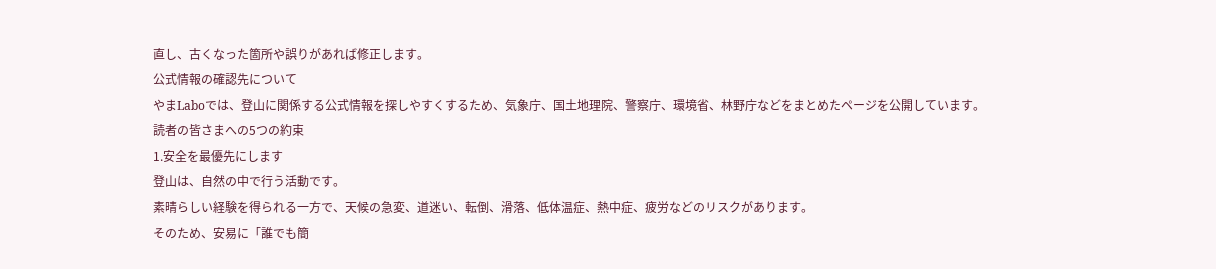直し、古くなった箇所や誤りがあれば修正します。
公式情報の確認先について
やまLaboでは、登山に関係する公式情報を探しやすくするため、気象庁、国土地理院、警察庁、環境省、林野庁などをまとめたページを公開しています。
読者の皆さまへの5つの約束
1.安全を最優先にします
登山は、自然の中で行う活動です。
素晴らしい経験を得られる一方で、天候の急変、道迷い、転倒、滑落、低体温症、熱中症、疲労などのリスクがあります。
そのため、安易に「誰でも簡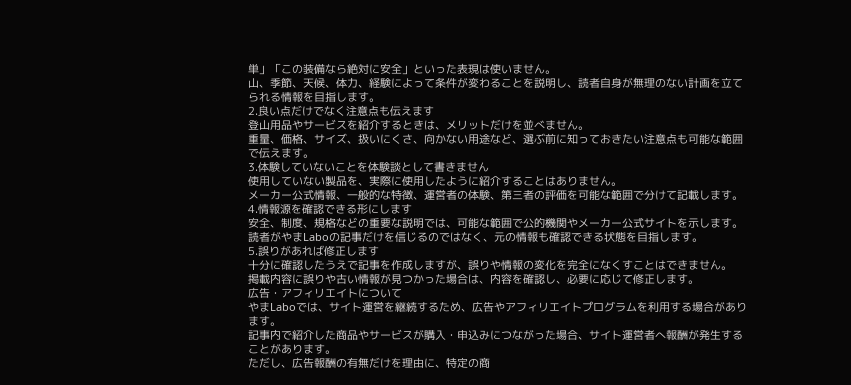単」「この装備なら絶対に安全」といった表現は使いません。
山、季節、天候、体力、経験によって条件が変わることを説明し、読者自身が無理のない計画を立てられる情報を目指します。
2.良い点だけでなく注意点も伝えます
登山用品やサービスを紹介するときは、メリットだけを並べません。
重量、価格、サイズ、扱いにくさ、向かない用途など、選ぶ前に知っておきたい注意点も可能な範囲で伝えます。
3.体験していないことを体験談として書きません
使用していない製品を、実際に使用したように紹介することはありません。
メーカー公式情報、一般的な特徴、運営者の体験、第三者の評価を可能な範囲で分けて記載します。
4.情報源を確認できる形にします
安全、制度、規格などの重要な説明では、可能な範囲で公的機関やメーカー公式サイトを示します。
読者がやまLaboの記事だけを信じるのではなく、元の情報も確認できる状態を目指します。
5.誤りがあれば修正します
十分に確認したうえで記事を作成しますが、誤りや情報の変化を完全になくすことはできません。
掲載内容に誤りや古い情報が見つかった場合は、内容を確認し、必要に応じて修正します。
広告・アフィリエイトについて
やまLaboでは、サイト運営を継続するため、広告やアフィリエイトプログラムを利用する場合があります。
記事内で紹介した商品やサービスが購入・申込みにつながった場合、サイト運営者へ報酬が発生することがあります。
ただし、広告報酬の有無だけを理由に、特定の商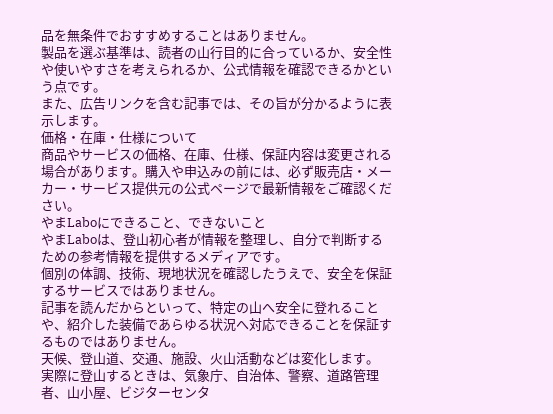品を無条件でおすすめすることはありません。
製品を選ぶ基準は、読者の山行目的に合っているか、安全性や使いやすさを考えられるか、公式情報を確認できるかという点です。
また、広告リンクを含む記事では、その旨が分かるように表示します。
価格・在庫・仕様について
商品やサービスの価格、在庫、仕様、保証内容は変更される場合があります。購入や申込みの前には、必ず販売店・メーカー・サービス提供元の公式ページで最新情報をご確認ください。
やまLaboにできること、できないこと
やまLaboは、登山初心者が情報を整理し、自分で判断するための参考情報を提供するメディアです。
個別の体調、技術、現地状況を確認したうえで、安全を保証するサービスではありません。
記事を読んだからといって、特定の山へ安全に登れることや、紹介した装備であらゆる状況へ対応できることを保証するものではありません。
天候、登山道、交通、施設、火山活動などは変化します。
実際に登山するときは、気象庁、自治体、警察、道路管理者、山小屋、ビジターセンタ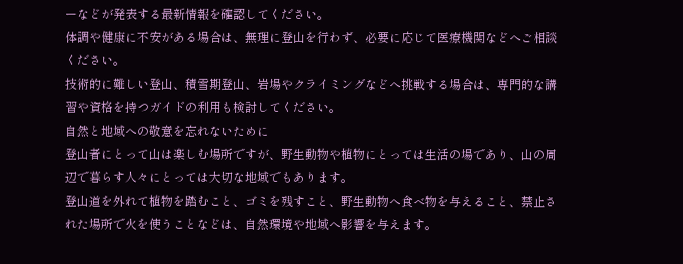ーなどが発表する最新情報を確認してください。
体調や健康に不安がある場合は、無理に登山を行わず、必要に応じて医療機関などへご相談ください。
技術的に難しい登山、積雪期登山、岩場やクライミングなどへ挑戦する場合は、専門的な講習や資格を持つガイドの利用も検討してください。
自然と地域への敬意を忘れないために
登山者にとって山は楽しむ場所ですが、野生動物や植物にとっては生活の場であり、山の周辺で暮らす人々にとっては大切な地域でもあります。
登山道を外れて植物を踏むこと、ゴミを残すこと、野生動物へ食べ物を与えること、禁止された場所で火を使うことなどは、自然環境や地域へ影響を与えます。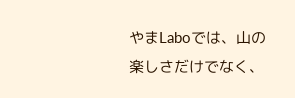やまLaboでは、山の楽しさだけでなく、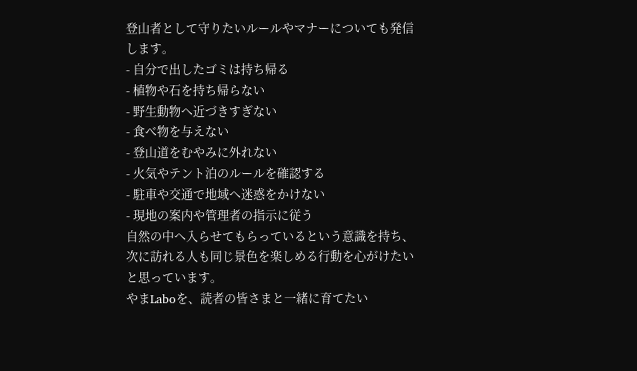登山者として守りたいルールやマナーについても発信します。
- 自分で出したゴミは持ち帰る
- 植物や石を持ち帰らない
- 野生動物へ近づきすぎない
- 食べ物を与えない
- 登山道をむやみに外れない
- 火気やテント泊のルールを確認する
- 駐車や交通で地域へ迷惑をかけない
- 現地の案内や管理者の指示に従う
自然の中へ入らせてもらっているという意識を持ち、次に訪れる人も同じ景色を楽しめる行動を心がけたいと思っています。
やまLaboを、読者の皆さまと一緒に育てたい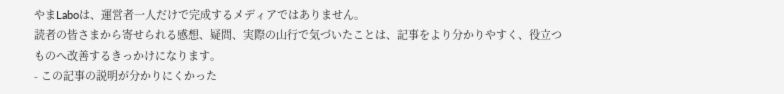やまLaboは、運営者一人だけで完成するメディアではありません。
読者の皆さまから寄せられる感想、疑問、実際の山行で気づいたことは、記事をより分かりやすく、役立つものへ改善するきっかけになります。
- この記事の説明が分かりにくかった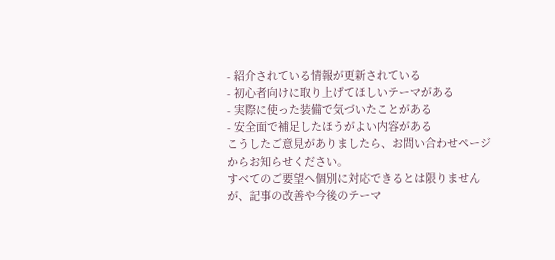- 紹介されている情報が更新されている
- 初心者向けに取り上げてほしいテーマがある
- 実際に使った装備で気づいたことがある
- 安全面で補足したほうがよい内容がある
こうしたご意見がありましたら、お問い合わせページからお知らせください。
すべてのご要望へ個別に対応できるとは限りませんが、記事の改善や今後のテーマ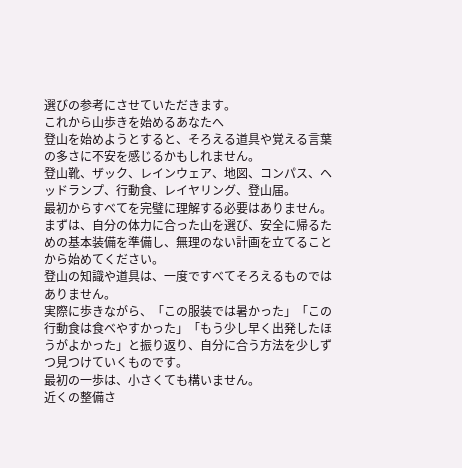選びの参考にさせていただきます。
これから山歩きを始めるあなたへ
登山を始めようとすると、そろえる道具や覚える言葉の多さに不安を感じるかもしれません。
登山靴、ザック、レインウェア、地図、コンパス、ヘッドランプ、行動食、レイヤリング、登山届。
最初からすべてを完璧に理解する必要はありません。
まずは、自分の体力に合った山を選び、安全に帰るための基本装備を準備し、無理のない計画を立てることから始めてください。
登山の知識や道具は、一度ですべてそろえるものではありません。
実際に歩きながら、「この服装では暑かった」「この行動食は食べやすかった」「もう少し早く出発したほうがよかった」と振り返り、自分に合う方法を少しずつ見つけていくものです。
最初の一歩は、小さくても構いません。
近くの整備さ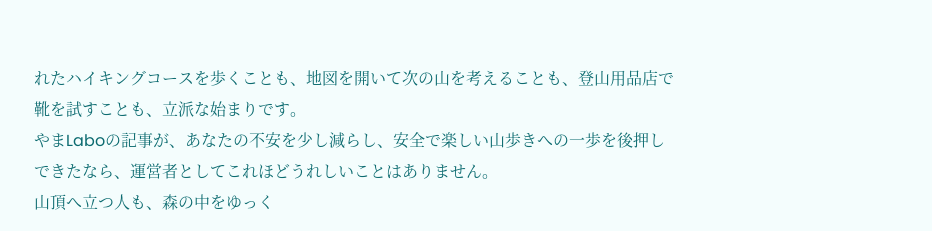れたハイキングコースを歩くことも、地図を開いて次の山を考えることも、登山用品店で靴を試すことも、立派な始まりです。
やまLaboの記事が、あなたの不安を少し減らし、安全で楽しい山歩きへの一歩を後押しできたなら、運営者としてこれほどうれしいことはありません。
山頂へ立つ人も、森の中をゆっく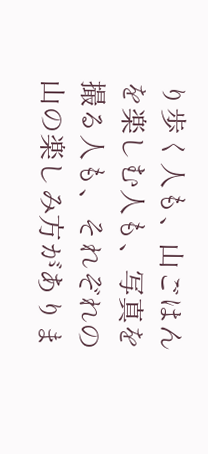り歩く人も、山ごはんを楽しむ人も、写真を撮る人も、それぞれの山の楽しみ方がありま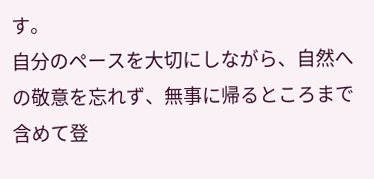す。
自分のペースを大切にしながら、自然への敬意を忘れず、無事に帰るところまで含めて登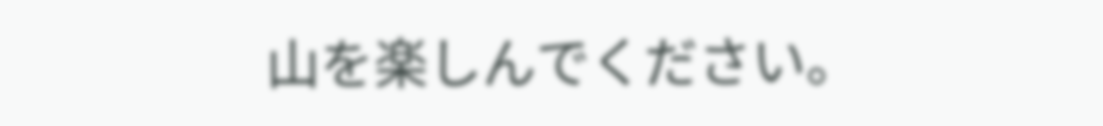山を楽しんでください。